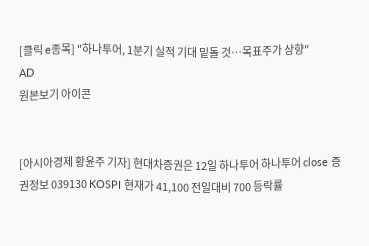[클릭 e종목] "하나투어, 1분기 실적 기대 밑돌 것…목표주가 상향"
AD
원본보기 아이콘


[아시아경제 황윤주 기자] 현대차증권은 12일 하나투어 하나투어 close 증권정보 039130 KOSPI 현재가 41,100 전일대비 700 등락률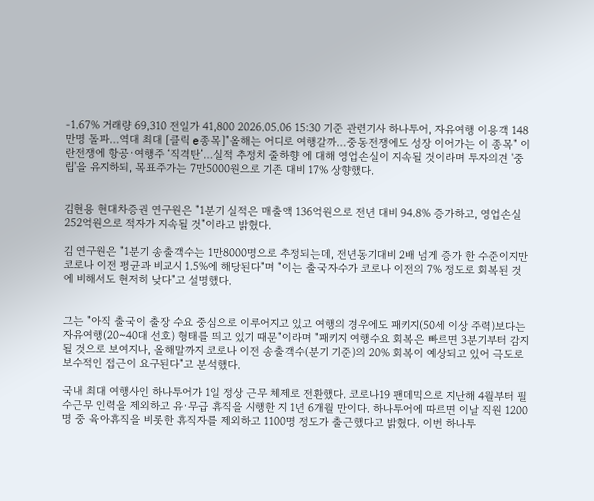-1.67% 거래량 69,310 전일가 41,800 2026.05.06 15:30 기준 관련기사 하나투어, 자유여행 이용객 148만명 돌파…역대 최대 [클릭 e종목]"올해는 어디로 여행갈까…중동전쟁에도 성장 이어가는 이 종목" 이란전쟁에 항공·여행주 ‘직격탄’…실적 추정치 줄하향 에 대해 영업손실이 지속될 것이라며 투자의견 '중립'을 유지하되, 목표주가는 7만5000원으로 기존 대비 17% 상향했다.


김현용 현대차증권 연구원은 "1분기 실적은 매출액 136억원으로 전년 대비 94.8% 증가하고, 영업손실 252억원으로 적자가 지속될 것"이라고 밝혔다.

김 연구원은 "1분기 송출객수는 1만8000명으로 추정되는데, 전년동기대비 2배 넘게 증가 한 수준이지만 코로나 이전 평균과 비교시 1.5%에 해당된다"며 "이는 출국자수가 코로나 이전의 7% 정도로 회복된 것에 비해서도 현저히 낮다"고 설명했다.


그는 "아직 출국이 출장 수요 중심으로 이루어지고 있고 여행의 경우에도 패키지(50세 이상 주력)보다는 자유여행(20~40대 선호) 형태를 띄고 있기 때문"이라며 "패키지 여행수요 회복은 빠르면 3분기부터 감지될 것으로 보여지나, 올해말까지 코로나 이전 송출객수(분기 기준)의 20% 회복이 예상되고 있어 극도로 보수적인 접근이 요구된다"고 분석했다.

국내 최대 여행사인 하나투어가 1일 정상 근무 체제로 전환했다. 코로나19 팬데믹으로 지난해 4월부터 필수근무 인력을 제외하고 유·무급 휴직을 시행한 지 1년 6개월 만이다. 하나투어에 따르면 이날 직원 1200명 중 육아휴직을 비롯한 휴직자를 제외하고 1100명 정도가 출근했다고 밝혔다. 이번 하나투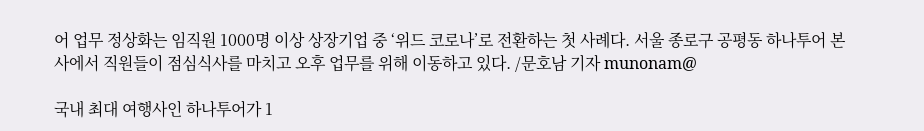어 업무 정상화는 임직원 1000명 이상 상장기업 중 ‘위드 코로나’로 전환하는 첫 사례다. 서울 종로구 공평동 하나투어 본사에서 직원들이 점심식사를 마치고 오후 업무를 위해 이동하고 있다. /문호남 기자 munonam@

국내 최대 여행사인 하나투어가 1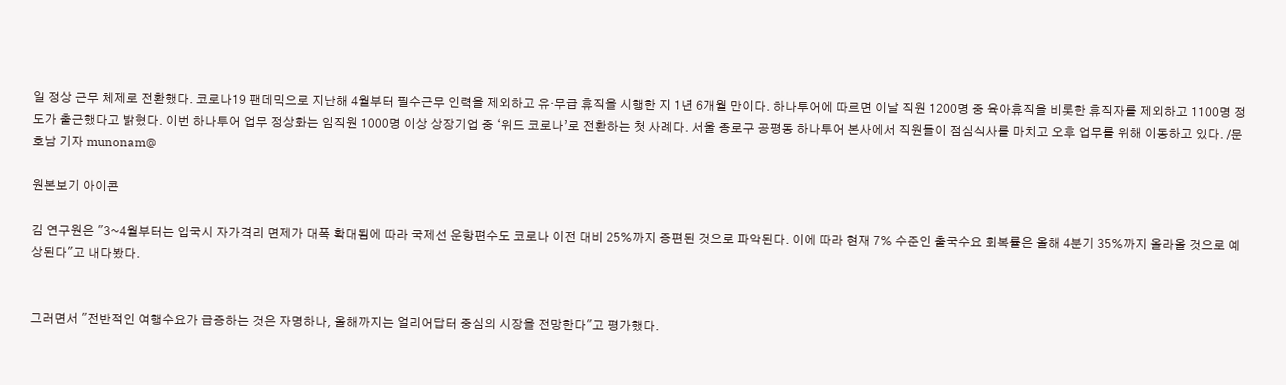일 정상 근무 체제로 전환했다. 코로나19 팬데믹으로 지난해 4월부터 필수근무 인력을 제외하고 유·무급 휴직을 시행한 지 1년 6개월 만이다. 하나투어에 따르면 이날 직원 1200명 중 육아휴직을 비롯한 휴직자를 제외하고 1100명 정도가 출근했다고 밝혔다. 이번 하나투어 업무 정상화는 임직원 1000명 이상 상장기업 중 ‘위드 코로나’로 전환하는 첫 사례다. 서울 종로구 공평동 하나투어 본사에서 직원들이 점심식사를 마치고 오후 업무를 위해 이동하고 있다. /문호남 기자 munonam@

원본보기 아이콘

김 연구원은 "3~4월부터는 입국시 자가격리 면제가 대폭 확대됨에 따라 국제선 운항편수도 코로나 이전 대비 25%까지 증편된 것으로 파악된다. 이에 따라 현재 7% 수준인 출국수요 회복률은 올해 4분기 35%까지 올라올 것으로 예상된다"고 내다봤다.


그러면서 "전반적인 여행수요가 급증하는 것은 자명하나, 올해까지는 얼리어답터 중심의 시장을 전망한다"고 평가했다.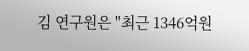김 연구원은 "최근 1346억원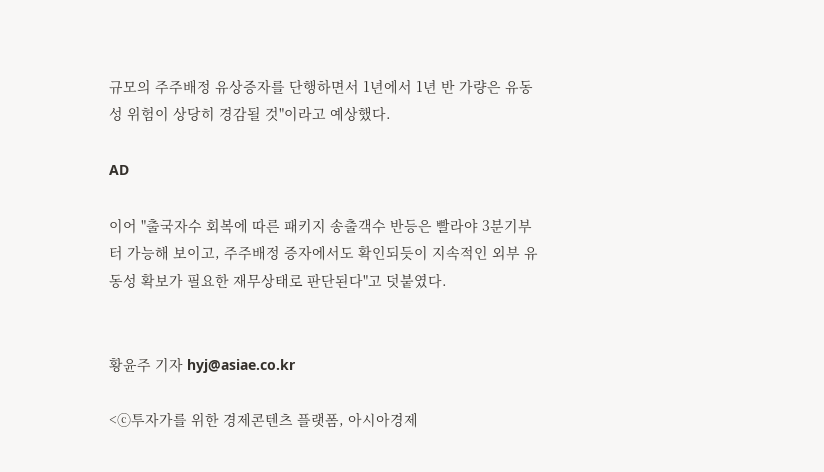규모의 주주배정 유상증자를 단행하면서 1년에서 1년 반 가량은 유동성 위험이 상당히 경감될 것"이라고 예상했다.

AD

이어 "출국자수 회복에 따른 패키지 송출객수 반등은 빨라야 3분기부터 가능해 보이고, 주주배정 증자에서도 확인되듯이 지속적인 외부 유동성 확보가 필요한 재무상태로 판단된다"고 덧붙였다.


황윤주 기자 hyj@asiae.co.kr

<ⓒ투자가를 위한 경제콘텐츠 플랫폼, 아시아경제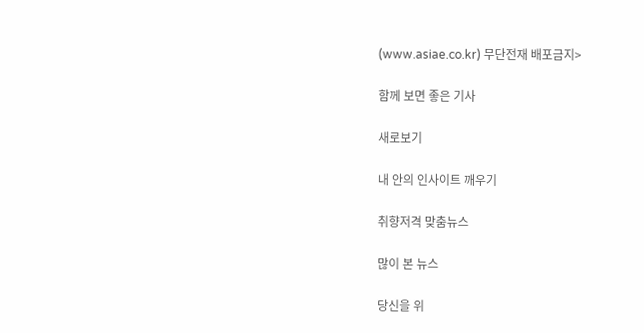(www.asiae.co.kr) 무단전재 배포금지>

함께 보면 좋은 기사

새로보기

내 안의 인사이트 깨우기

취향저격 맞춤뉴스

많이 본 뉴스

당신을 위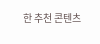한 추천 콘텐츠